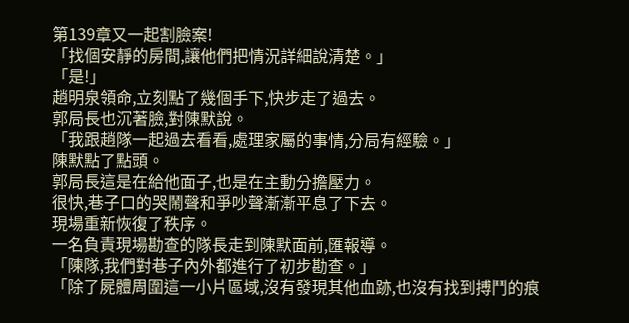第139章又一起割臉案!
「找個安靜的房間,讓他們把情況詳細說清楚。」
「是!」
趙明泉領命,立刻點了幾個手下,快步走了過去。
郭局長也沉著臉,對陳默說。
「我跟趙隊一起過去看看,處理家屬的事情,分局有經驗。」
陳默點了點頭。
郭局長這是在給他面子,也是在主動分擔壓力。
很快,巷子口的哭鬧聲和爭吵聲漸漸平息了下去。
現場重新恢復了秩序。
一名負責現場勘查的隊長走到陳默面前,匯報導。
「陳隊,我們對巷子內外都進行了初步勘查。」
「除了屍體周圍這一小片區域,沒有發現其他血跡,也沒有找到搏鬥的痕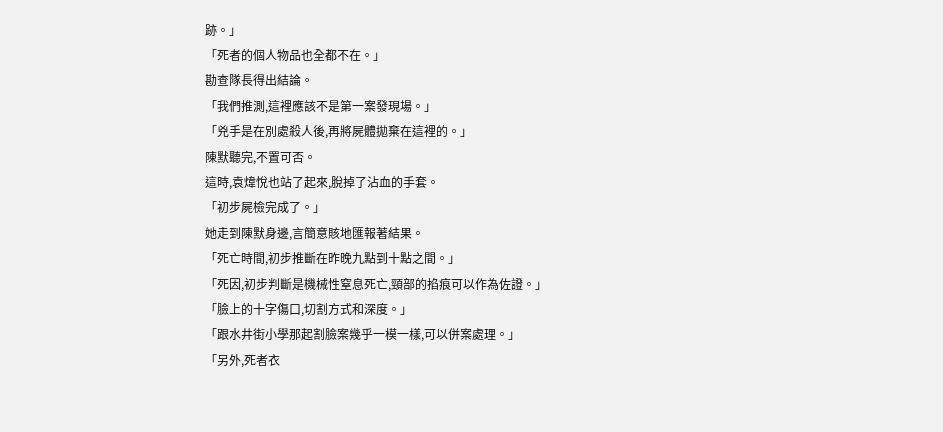跡。」
「死者的個人物品也全都不在。」
勘查隊長得出結論。
「我們推測,這裡應該不是第一案發現場。」
「兇手是在別處殺人後,再將屍體拋棄在這裡的。」
陳默聽完,不置可否。
這時,袁煒悅也站了起來,脫掉了沾血的手套。
「初步屍檢完成了。」
她走到陳默身邊,言簡意賅地匯報著結果。
「死亡時間,初步推斷在昨晚九點到十點之間。」
「死因,初步判斷是機械性窒息死亡,頸部的掐痕可以作為佐證。」
「臉上的十字傷口,切割方式和深度。」
「跟水井街小學那起割臉案幾乎一模一樣,可以併案處理。」
「另外,死者衣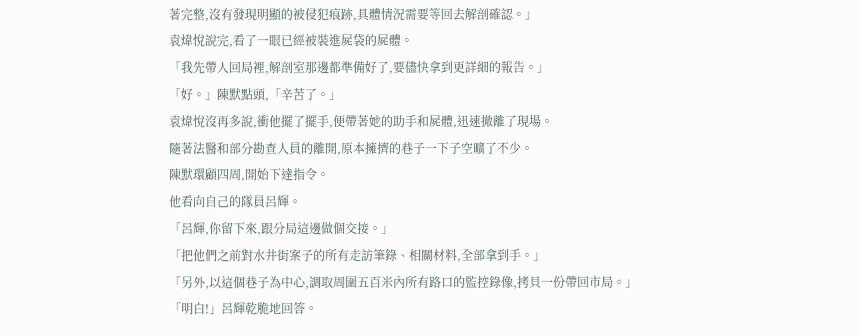著完整,沒有發現明顯的被侵犯痕跡,具體情況需要等回去解剖確認。」
袁煒悅說完,看了一眼已經被裝進屍袋的屍體。
「我先帶人回局裡,解剖室那邊都準備好了,要儘快拿到更詳細的報告。」
「好。」陳默點頭,「辛苦了。」
袁煒悅沒再多說,衝他擺了擺手,便帶著她的助手和屍體,迅速撤離了現場。
隨著法醫和部分勘查人員的離開,原本擁擠的巷子一下子空曠了不少。
陳默環顧四周,開始下達指令。
他看向自己的隊員呂輝。
「呂輝,你留下來,跟分局這邊做個交接。」
「把他們之前對水井街案子的所有走訪筆錄、相關材料,全部拿到手。」
「另外,以這個巷子為中心,調取周圍五百米內所有路口的監控錄像,拷貝一份帶回市局。」
「明白!」呂輝乾脆地回答。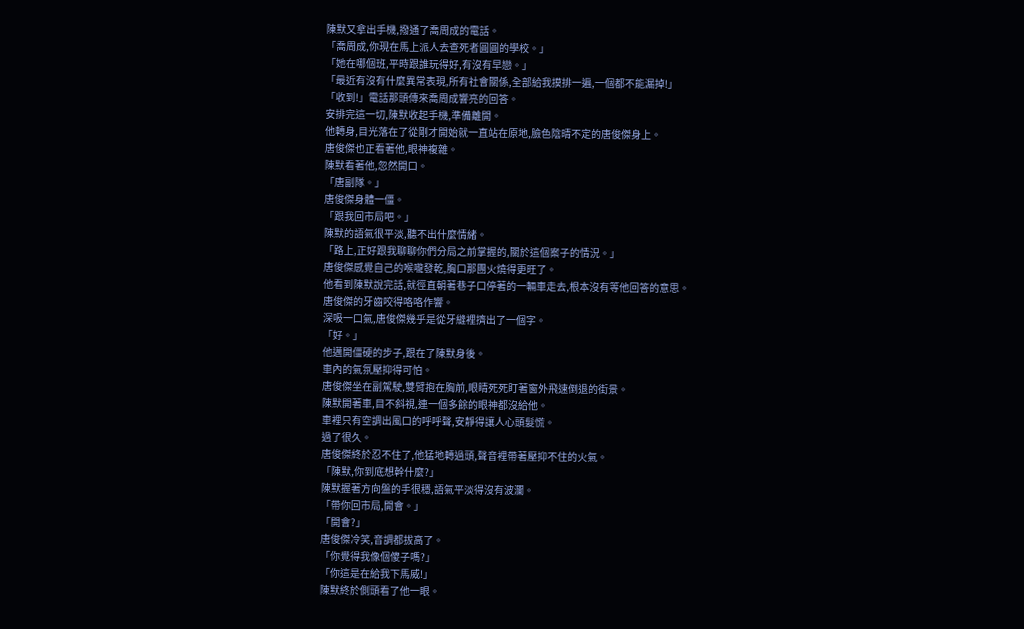陳默又拿出手機,撥通了喬周成的電話。
「喬周成,你現在馬上派人去查死者圓圓的學校。」
「她在哪個班,平時跟誰玩得好,有沒有早戀。」
「最近有沒有什麼異常表現,所有社會關係,全部給我摸排一遍,一個都不能漏掉!」
「收到!」電話那頭傳來喬周成響亮的回答。
安排完這一切,陳默收起手機,準備離開。
他轉身,目光落在了從剛才開始就一直站在原地,臉色陰晴不定的唐俊傑身上。
唐俊傑也正看著他,眼神複雜。
陳默看著他,忽然開口。
「唐副隊。」
唐俊傑身體一僵。
「跟我回市局吧。」
陳默的語氣很平淡,聽不出什麼情緒。
「路上,正好跟我聊聊你們分局之前掌握的,關於這個案子的情況。」
唐俊傑感覺自己的喉嚨發乾,胸口那團火燒得更旺了。
他看到陳默說完話,就徑直朝著巷子口停著的一輛車走去,根本沒有等他回答的意思。
唐俊傑的牙齒咬得咯咯作響。
深吸一口氣,唐俊傑幾乎是從牙縫裡擠出了一個字。
「好。」
他邁開僵硬的步子,跟在了陳默身後。
車內的氣氛壓抑得可怕。
唐俊傑坐在副駕駛,雙臂抱在胸前,眼睛死死盯著窗外飛速倒退的街景。
陳默開著車,目不斜視,連一個多餘的眼神都沒給他。
車裡只有空調出風口的呼呼聲,安靜得讓人心頭髮慌。
過了很久。
唐俊傑終於忍不住了,他猛地轉過頭,聲音裡帶著壓抑不住的火氣。
「陳默,你到底想幹什麼?」
陳默握著方向盤的手很穩,語氣平淡得沒有波瀾。
「帶你回市局,開會。」
「開會?」
唐俊傑冷笑,音調都拔高了。
「你覺得我像個傻子嗎?」
「你這是在給我下馬威!」
陳默終於側頭看了他一眼。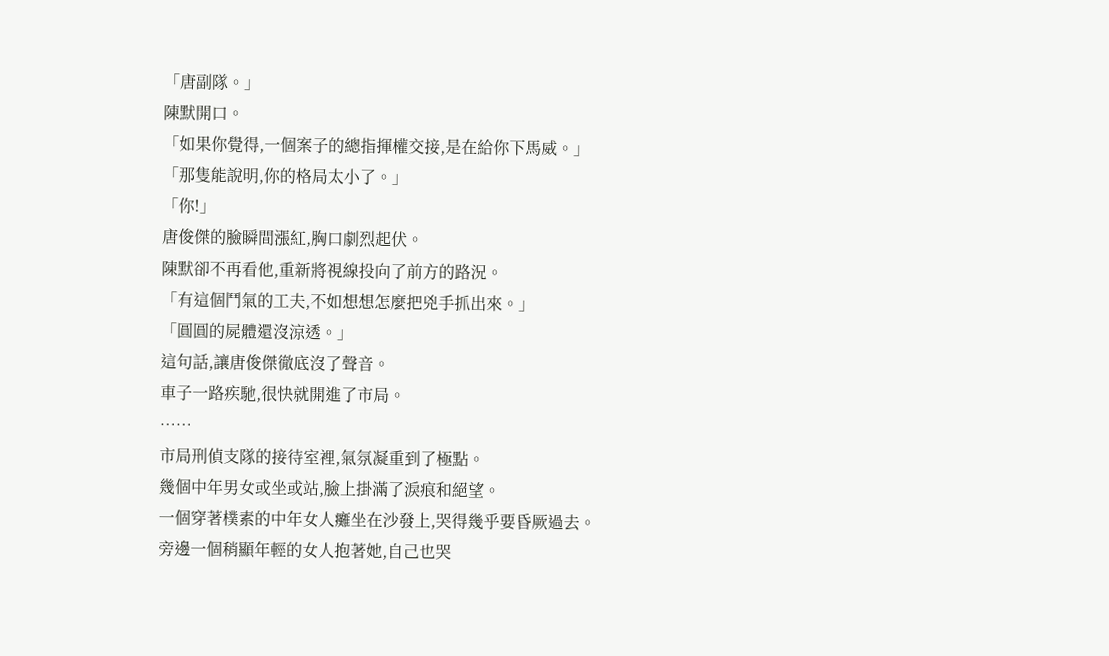「唐副隊。」
陳默開口。
「如果你覺得,一個案子的總指揮權交接,是在給你下馬威。」
「那隻能說明,你的格局太小了。」
「你!」
唐俊傑的臉瞬間漲紅,胸口劇烈起伏。
陳默卻不再看他,重新將視線投向了前方的路況。
「有這個鬥氣的工夫,不如想想怎麼把兇手抓出來。」
「圓圓的屍體還沒涼透。」
這句話,讓唐俊傑徹底沒了聲音。
車子一路疾馳,很快就開進了市局。
……
市局刑偵支隊的接待室裡,氣氛凝重到了極點。
幾個中年男女或坐或站,臉上掛滿了淚痕和絕望。
一個穿著樸素的中年女人癱坐在沙發上,哭得幾乎要昏厥過去。
旁邊一個稍顯年輕的女人抱著她,自己也哭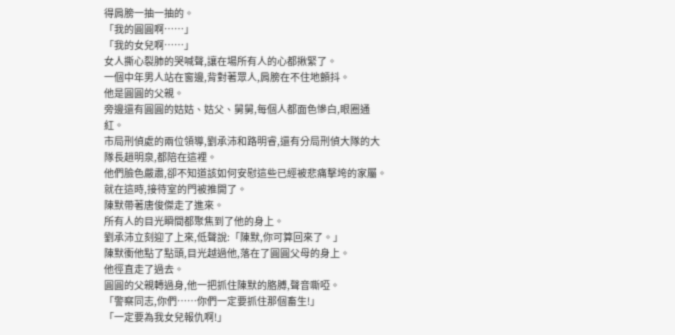得肩膀一抽一抽的。
「我的圓圓啊……」
「我的女兒啊……」
女人撕心裂肺的哭喊聲,讓在場所有人的心都揪緊了。
一個中年男人站在窗邊,背對著眾人,肩膀在不住地顫抖。
他是圓圓的父親。
旁邊還有圓圓的姑姑、姑父、舅舅,每個人都面色慘白,眼圈通紅。
市局刑偵處的兩位領導,劉承沛和路明睿,還有分局刑偵大隊的大隊長趙明泉,都陪在這裡。
他們臉色嚴肅,卻不知道該如何安慰這些已經被悲痛擊垮的家屬。
就在這時,接待室的門被推開了。
陳默帶著唐俊傑走了進來。
所有人的目光瞬間都聚焦到了他的身上。
劉承沛立刻迎了上來,低聲說:「陳默,你可算回來了。」
陳默衝他點了點頭,目光越過他,落在了圓圓父母的身上。
他徑直走了過去。
圓圓的父親轉過身,他一把抓住陳默的胳膊,聲音嘶啞。
「警察同志,你們……你們一定要抓住那個畜生!」
「一定要為我女兒報仇啊!」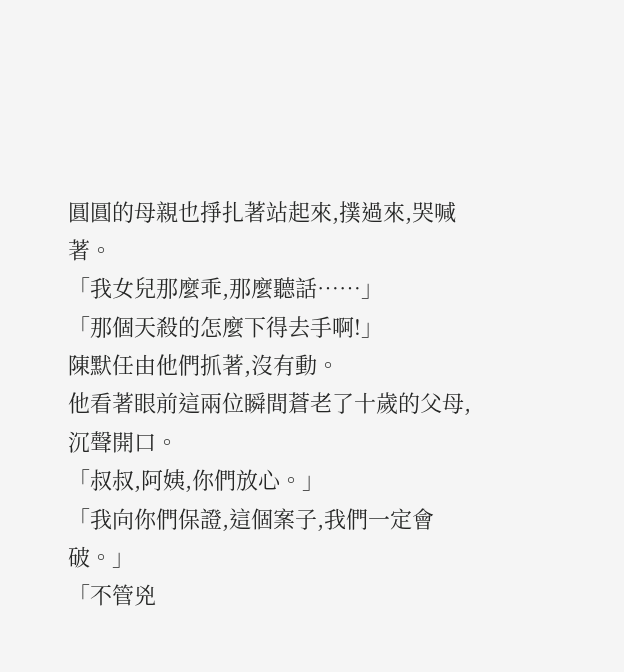圓圓的母親也掙扎著站起來,撲過來,哭喊著。
「我女兒那麼乖,那麼聽話……」
「那個天殺的怎麼下得去手啊!」
陳默任由他們抓著,沒有動。
他看著眼前這兩位瞬間蒼老了十歲的父母,沉聲開口。
「叔叔,阿姨,你們放心。」
「我向你們保證,這個案子,我們一定會破。」
「不管兇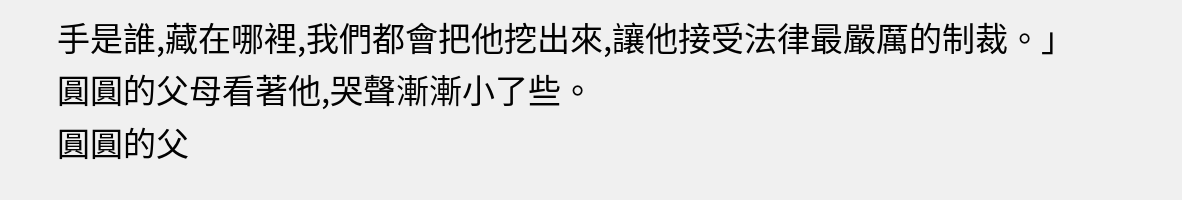手是誰,藏在哪裡,我們都會把他挖出來,讓他接受法律最嚴厲的制裁。」
圓圓的父母看著他,哭聲漸漸小了些。
圓圓的父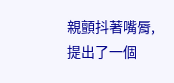親顫抖著嘴脣,提出了一個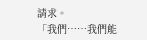請求。
「我們……我們能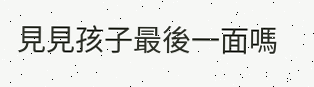見見孩子最後一面嗎